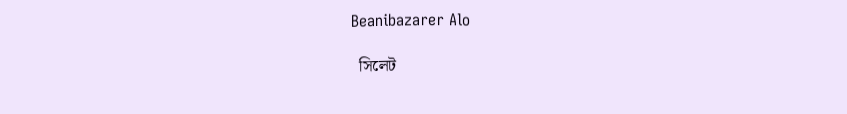Beanibazarer Alo

  সিলেট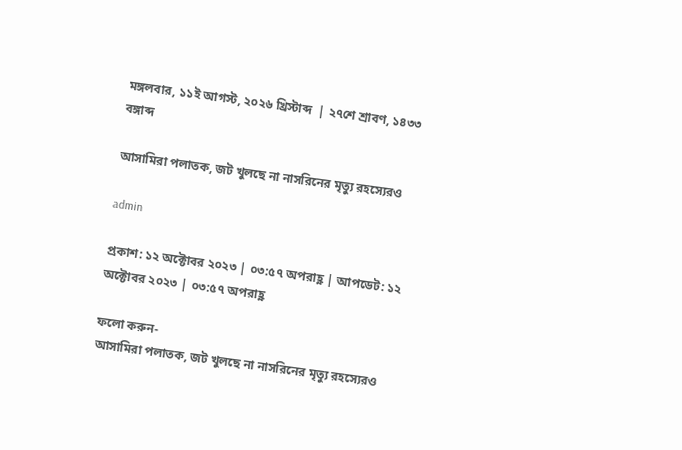মঙ্গলবার, ১১ই আগস্ট, ২০২৬ খ্রিস্টাব্দ  | ২৭শে শ্রাবণ, ১৪৩৩ বঙ্গাব্দ

আসামিরা পলাতক, জট খুলছে না নাসরিনের মৃত্যু রহস্যেরও

admin

প্রকাশ: ১২ অক্টোবর ২০২৩ | ০৩:৫৭ অপরাহ্ণ | আপডেট: ১২ অক্টোবর ২০২৩ | ০৩:৫৭ অপরাহ্ণ

ফলো করুন-
আসামিরা পলাতক, জট খুলছে না নাসরিনের মৃত্যু রহস্যেরও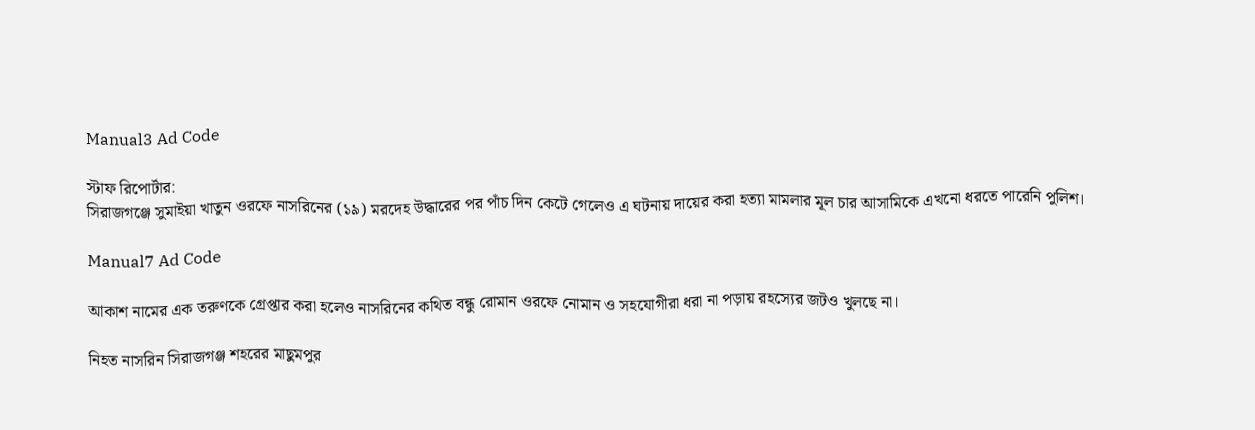Manual3 Ad Code

স্টাফ রিপোর্টার:
সিরাজগঞ্জে সুমাইয়া খাতুন ওরফে নাসরিনের (১৯) মরদেহ উদ্ধারের পর পাঁচ দিন কেটে গেলেও এ ঘটনায় দায়ের করা হত্যা মামলার মূল চার আসামিকে এখনো ধরতে পারেনি পুলিশ।

Manual7 Ad Code

আকাশ নামের এক তরুণকে গ্রেপ্তার করা হলেও নাসরিনের কথিত বন্ধু রোমান ওরফে নোমান ও সহযোগীরা ধরা না পড়ায় রহস্যের জটও খুলছে না।

নিহত নাসরিন সিরাজগঞ্জ শহরের মাছুমপুর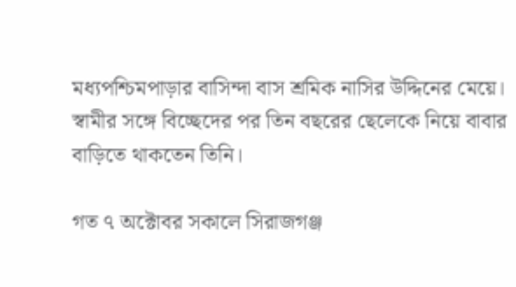মধ্যপশ্চিমপাড়ার বাসিন্দা বাস শ্রমিক নাসির উদ্দিনের মেয়ে। স্বামীর সঙ্গে বিচ্ছেদের পর তিন বছরের ছেলেকে নিয়ে বাবার বাড়িতে থাকতেন তিনি।

গত ৭ অক্টোবর সকালে সিরাজগঞ্জ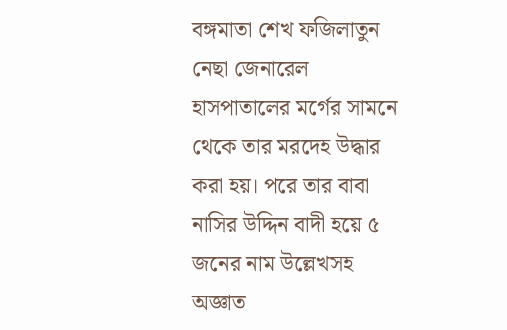বঙ্গমাতা শেখ ফজিলাতুন নেছা জেনারেল হাসপাতালের মর্গের সামনে থেকে তার মরদেহ উদ্ধার করা হয়। পরে তার বাবা নাসির উদ্দিন বাদী হয়ে ৫ জনের নাম উল্লেখসহ অজ্ঞাত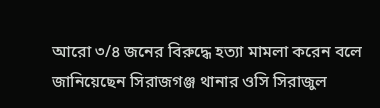আরো ৩/৪ জনের বিরুদ্ধে হত্যা মামলা করেন বলে জানিয়েছেন সিরাজগঞ্জ থানার ওসি সিরাজুল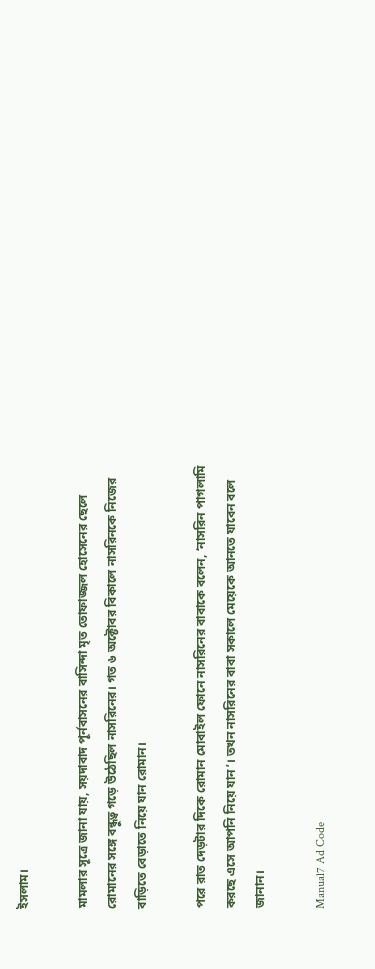ইসলাম।

মামলার সূত্রে জানা যায়, সয়দাবাদ পূর্নবাসনের বাসিন্দা মৃত তোফাজ্জল হোসেনের ছেলে রোমানের সঙ্গে বন্ধুত্ব গড়ে উঠেছিল নাসরিনের। গত ৬ অক্টোবর বিকালে নাসরিনকে নিজের বাড়িতে বেড়াতে নিয়ে যান রোমান।

পরে রাত দেড়টার দিকে রোমান মোবাইল ফোনে নাসরিনের বাবাকে বলেন, ‘নাসরিন পাগলামি করছে এসে আপনি নিয়ে যান’। তখন নাসরিনের বাবা সকালে মেয়েকে আনতে যাবেন বলে জানান।

Manual7 Ad Code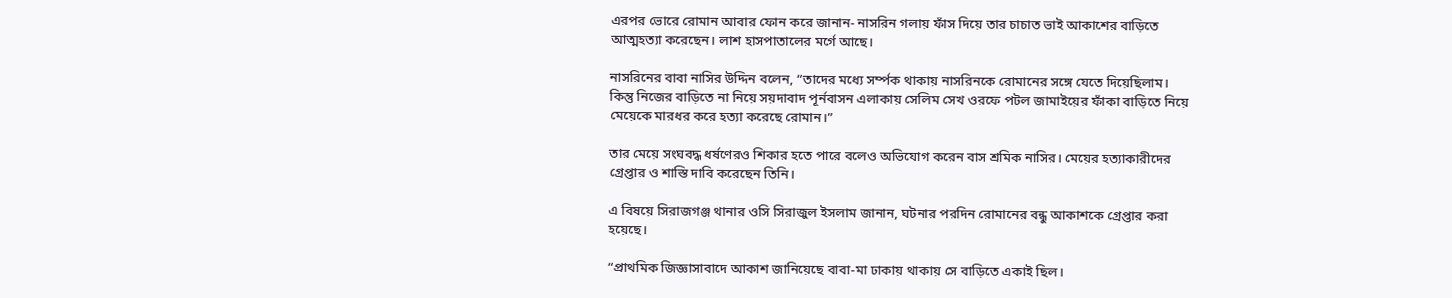এরপর ভোরে রোমান আবার ফোন করে জানান- নাসরিন গলায় ফাঁস দিয়ে তার চাচাত ভাই আকাশের বাড়িতে আত্মহত্যা করেছেন। লাশ হাসপাতালের মর্গে আছে।

নাসরিনের বাবা নাসির উদ্দিন বলেন, “তাদের মধ্যে সর্ম্পক থাকায় নাসরিনকে রোমানের সঙ্গে যেতে দিয়েছিলাম। কিন্তু নিজের বাড়িতে না নিয়ে সয়দাবাদ পূর্নবাসন এলাকায় সেলিম সেখ ওরফে পটল জামাইয়ের ফাঁকা বাড়িতে নিয়ে মেয়েকে মারধর করে হত্যা করেছে রোমান।”

তার মেয়ে সংঘবদ্ধ ধর্ষণেরও শিকার হতে পারে বলেও অভিযোগ করেন বাস শ্রমিক নাসির। মেয়ের হত্যাকারীদের গ্রেপ্তার ও শাস্তি দাবি করেছেন তিনি।

এ বিষয়ে সিরাজগঞ্জ থানার ওসি সিরাজুল ইসলাম জানান, ঘটনার পরদিন রোমানের বন্ধু আকাশকে গ্রেপ্তার করা হয়েছে।

“প্রাথমিক জিজ্ঞাসাবাদে আকাশ জানিয়েছে বাবা-মা ঢাকায় থাকায় সে বাড়িতে একাই ছিল।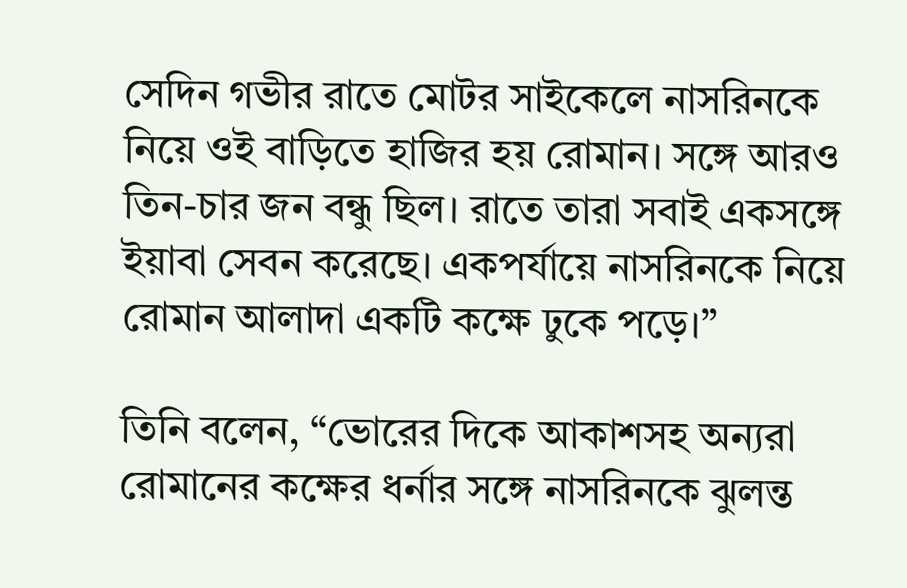সেদিন গভীর রাতে মোটর সাইকেলে নাসরিনকে নিয়ে ওই বাড়িতে হাজির হয় রোমান। সঙ্গে আরও তিন-চার জন বন্ধু ছিল। রাতে তারা সবাই একসঙ্গে ইয়াবা সেবন করেছে। একপর্যায়ে নাসরিনকে নিয়ে রোমান আলাদা একটি কক্ষে ঢুকে পড়ে।”

তিনি বলেন, “ভোরের দিকে আকাশসহ অন্যরা রোমানের কক্ষের ধর্নার সঙ্গে নাসরিনকে ঝুলন্ত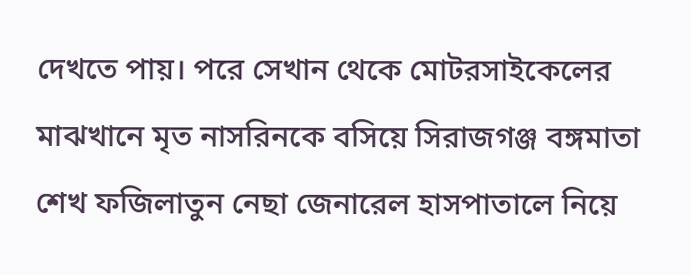দেখতে পায়। পরে সেখান থেকে মোটরসাইকেলের মাঝখানে মৃত নাসরিনকে বসিয়ে সিরাজগঞ্জ বঙ্গমাতা শেখ ফজিলাতুন নেছা জেনারেল হাসপাতালে নিয়ে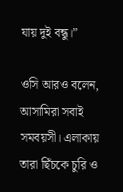যায় দুই বন্ধু।”

ওসি আরও বলেন, আসামিরা সবাই সমবয়সী। এলাকায় তারা ছিঁচকে চুরি ও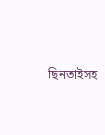ছিনতাইসহ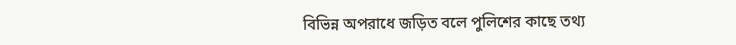বিভিন্ন অপরাধে জড়িত বলে পুলিশের কাছে তথ্য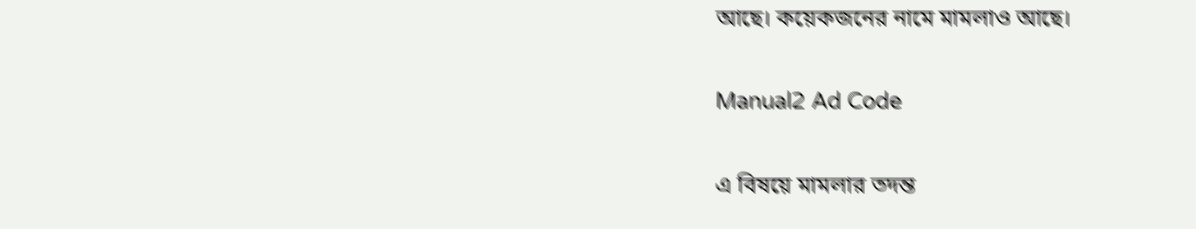আছে। কয়েকজনের নামে মামলাও আছে।

Manual2 Ad Code

এ বিষয়ে মামলার তদন্ত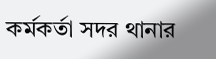কর্মকর্তা সদর থানার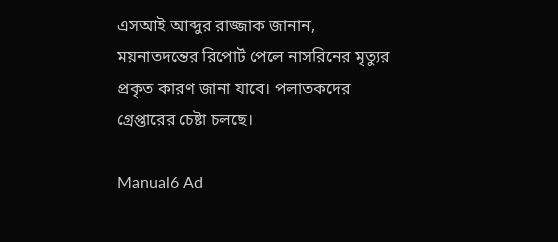এসআই আব্দুর রাজ্জাক জানান, ময়নাতদন্তের রিপোর্ট পেলে নাসরিনের মৃত্যুর প্রকৃত কারণ জানা যাবে। পলাতকদের গ্রেপ্তারের চেষ্টা চলছে।

Manual6 Ad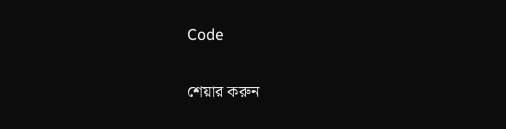Code

শেয়ার করুন